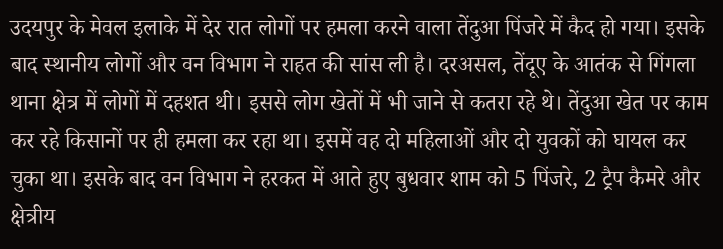उदयपुर के मेवल इलाके में देर रात लोगों पर हमला करने वाला तेंदुआ पिंजरे में कैद हो गया। इसके बाद स्थानीय लोगों और वन विभाग ने राहत की सांस ली है। दरअसल, तेंदूए के आतंक से गिंगला थाना क्षेत्र में लोगों में दहशत थी। इससे लोग खेतों में भी जाने से कतरा रहे थे। तेंदुआ खेत पर काम कर रहे किसानों पर ही हमला कर रहा था। इसमें वह दो महिलाओं और दो युवकों को घायल कर चुका था। इसके बाद वन विभाग ने हरकत में आते हुए बुधवार शाम को 5 पिंजरे, 2 ट्रैप कैमरे और क्षेत्रीय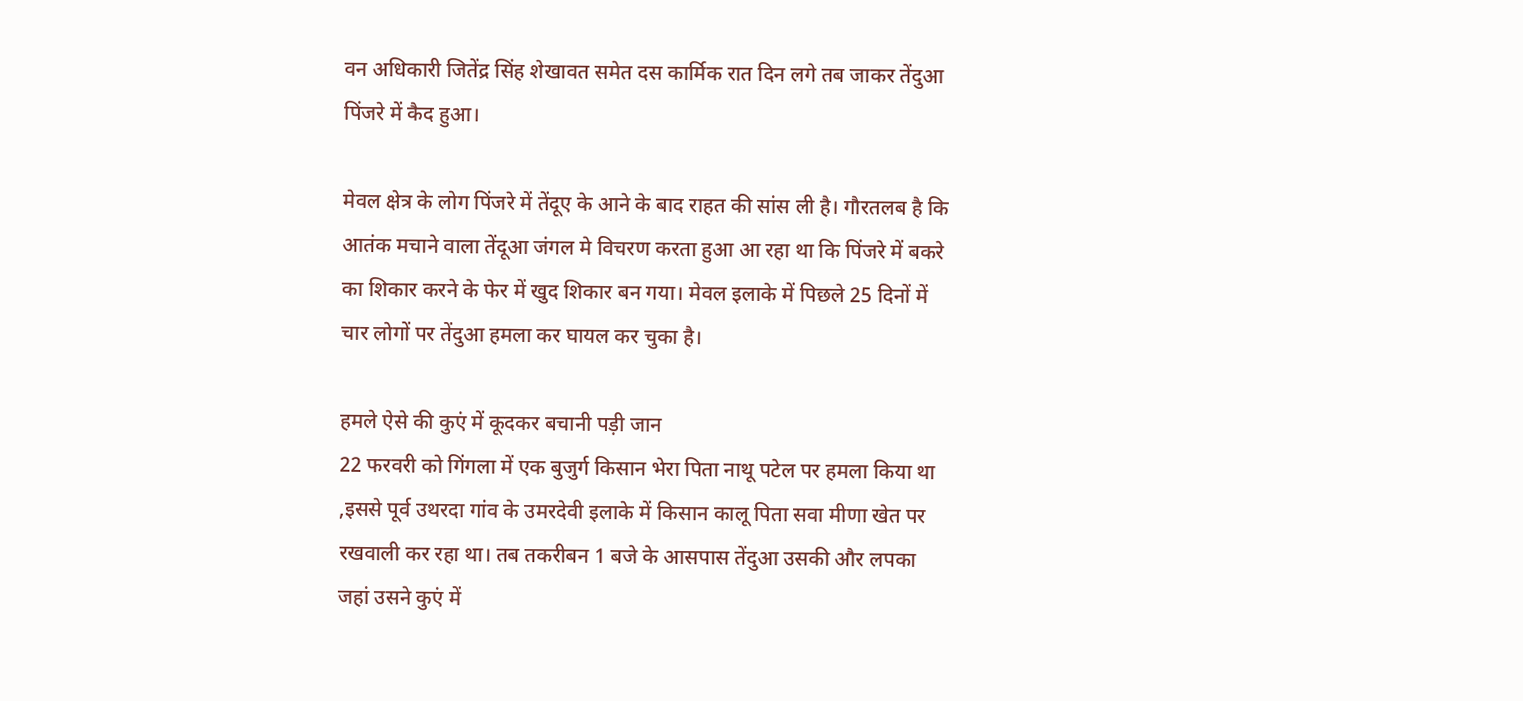वन अधिकारी जितेंद्र सिंह शेखावत समेत दस कार्मिक रात दिन लगे तब जाकर तेंदुआ पिंजरे में कैद हुआ।

मेवल क्षेत्र के लोग पिंजरे में तेंदूए के आने के बाद राहत की सांस ली है। गौरतलब है कि आतंक मचाने वाला तेंदूआ जंगल मे विचरण करता हुआ आ रहा था कि पिंजरे में बकरे का शिकार करने के फेर में खुद शिकार बन गया। मेवल इलाके में पिछले 25 दिनों में चार लोगों पर तेंदुआ हमला कर घायल कर चुका है।

हमले ऐसे की कुएं में कूदकर बचानी पड़ी जान
22 फरवरी को गिंगला में एक बुजुर्ग किसान भेरा पिता नाथू पटेल पर हमला किया था ,इससे पूर्व उथरदा गांव के उमरदेवी इलाके में किसान कालू पिता सवा मीणा खेत पर रखवाली कर रहा था। तब तकरीबन 1 बजे के आसपास तेंदुआ उसकी और लपका जहां उसने कुएं में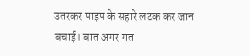उतरकर पाइप के सहारे लटक कर जान बचाई। बात अगर गत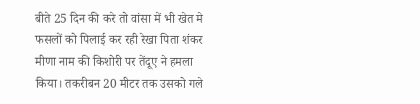बीते 25 दिन की करे तो वांसा में भी खेत मे फसलों को पिलाई कर रही रेखा पिता शंकर मीणा नाम की किशोरी पर तेंदूए ने हमला किया। तकरीबन 20 मीटर तक उसको गले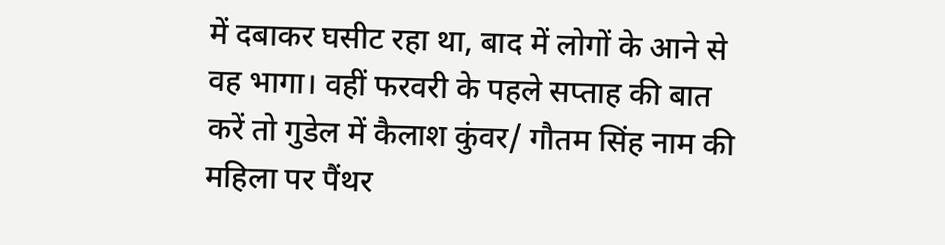में दबाकर घसीट रहा था, बाद में लोगों के आने से वह भागा। वहीं फरवरी के पहले सप्ताह की बात करें तो गुडेल में कैलाश कुंवर/ गौतम सिंह नाम की महिला पर पैंथर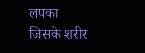लपका जिसके शरीर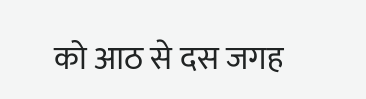को आठ से दस जगह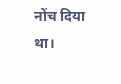नोंच दिया था।